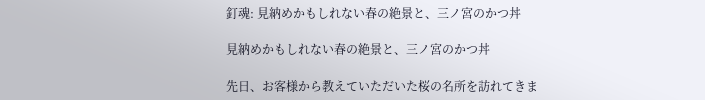釘魂: 見納めかもしれない春の絶景と、三ノ宮のかつ丼

見納めかもしれない春の絶景と、三ノ宮のかつ丼

先日、お客様から教えていただいた桜の名所を訪れてきま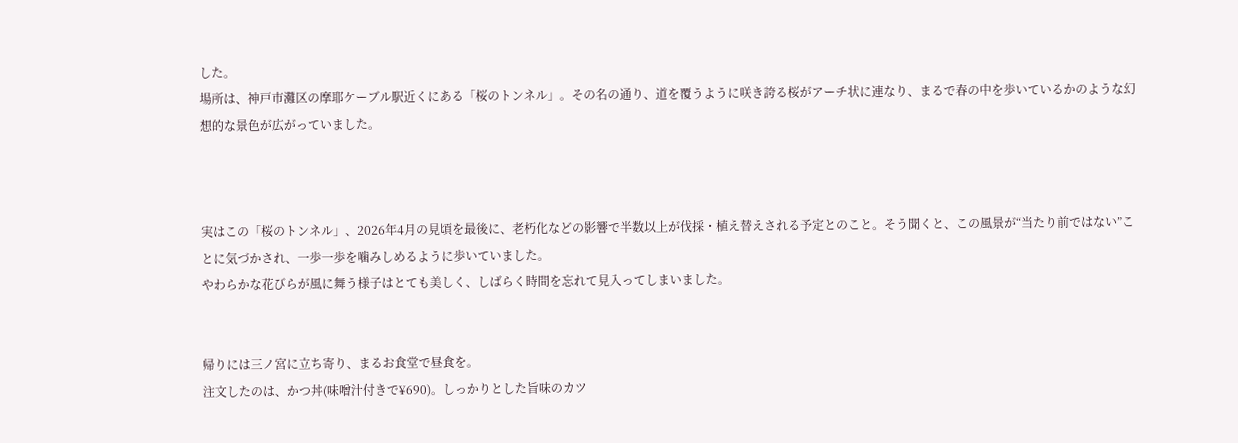した。
場所は、神戸市灘区の摩耶ケーブル駅近くにある「桜のトンネル」。その名の通り、道を覆うように咲き誇る桜がアーチ状に連なり、まるで春の中を歩いているかのような幻想的な景色が広がっていました。



実はこの「桜のトンネル」、2026年4月の見頃を最後に、老朽化などの影響で半数以上が伐採・植え替えされる予定とのこと。そう聞くと、この風景が“当たり前ではない”ことに気づかされ、一歩一歩を噛みしめるように歩いていました。
やわらかな花びらが風に舞う様子はとても美しく、しばらく時間を忘れて見入ってしまいました。


帰りには三ノ宮に立ち寄り、まるお食堂で昼食を。
注文したのは、かつ丼(味噌汁付きで¥690)。しっかりとした旨味のカツ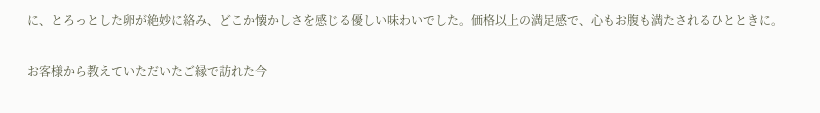に、とろっとした卵が絶妙に絡み、どこか懐かしさを感じる優しい味わいでした。価格以上の満足感で、心もお腹も満たされるひとときに。

お客様から教えていただいたご縁で訪れた今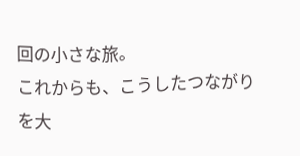回の小さな旅。
これからも、こうしたつながりを大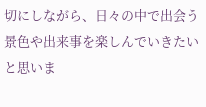切にしながら、日々の中で出会う景色や出来事を楽しんでいきたいと思いま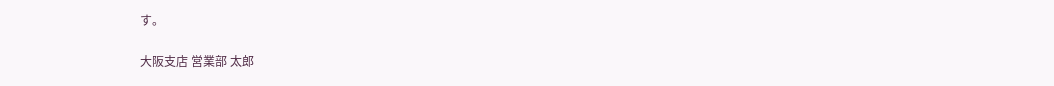す。

大阪支店 営業部 太郎